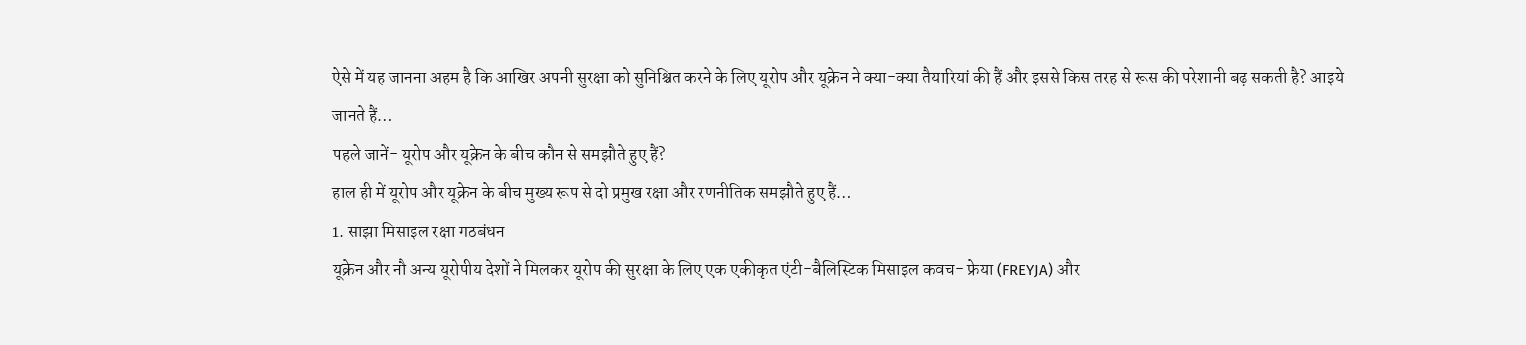ऐसे में यह जानना अहम है कि आखिर अपनी सुरक्षा को सुनिश्चित करने के लिए यूरोप और यूक्रेन ने क्या-क्या तैयारियां की हैं और इससे किस तरह से रूस की परेशानी बढ़ सकती है? आइये जानते हैं…
पहले जानें- यूरोप और यूक्रेन के बीच कौन से समझौते हुए हैं?
हाल ही में यूरोप और यूक्रेन के बीच मुख्य रूप से दो प्रमुख रक्षा और रणनीतिक समझौते हुए हैं…
1. साझा मिसाइल रक्षा गठबंधन
यूक्रेन और नौ अन्य यूरोपीय देशों ने मिलकर यूरोप की सुरक्षा के लिए एक एकीकृत एंटी-बैलिस्टिक मिसाइल कवच- फ्रेया (FREYJA) और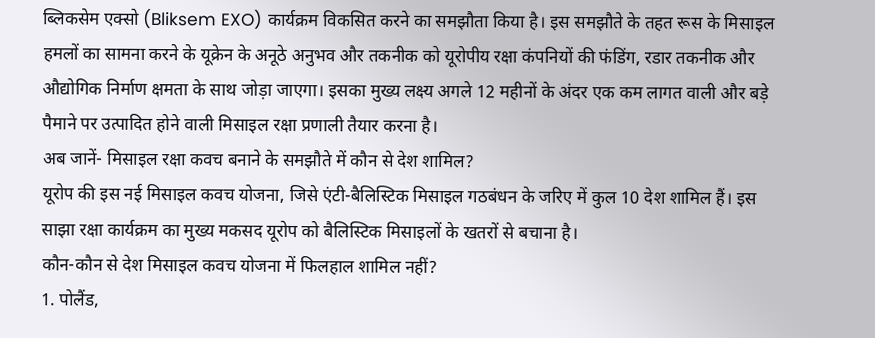ब्लिकसेम एक्सो (Bliksem EXO) कार्यक्रम विकसित करने का समझौता किया है। इस समझौते के तहत रूस के मिसाइल हमलों का सामना करने के यूक्रेन के अनूठे अनुभव और तकनीक को यूरोपीय रक्षा कंपनियों की फंडिंग, रडार तकनीक और औद्योगिक निर्माण क्षमता के साथ जोड़ा जाएगा। इसका मुख्य लक्ष्य अगले 12 महीनों के अंदर एक कम लागत वाली और बड़े पैमाने पर उत्पादित होने वाली मिसाइल रक्षा प्रणाली तैयार करना है।
अब जानें- मिसाइल रक्षा कवच बनाने के समझौते में कौन से देश शामिल?
यूरोप की इस नई मिसाइल कवच योजना, जिसे एंटी-बैलिस्टिक मिसाइल गठबंधन के जरिए में कुल 10 देश शामिल हैं। इस साझा रक्षा कार्यक्रम का मुख्य मकसद यूरोप को बैलिस्टिक मिसाइलों के खतरों से बचाना है।
कौन-कौन से देश मिसाइल कवच योजना में फिलहाल शामिल नहीं?
1. पोलैंड,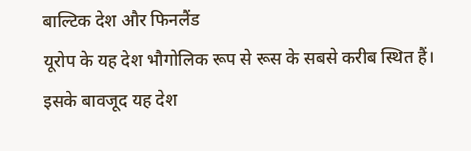बाल्टिक देश और फिनलैंड
यूरोप के यह देश भौगोलिक रूप से रूस के सबसे करीब स्थित हैं। इसके बावजूद यह देश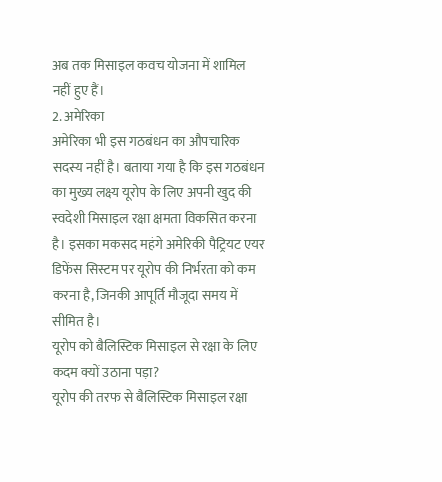अब तक मिसाइल कवच योजना में शामिल नहीं हुए हैं।
2. अमेरिका
अमेरिका भी इस गठबंधन का औपचारिक सदस्य नहीं है। बताया गया है कि इस गठबंधन का मुख्य लक्ष्य यूरोप के लिए अपनी खुद की स्वदेशी मिसाइल रक्षा क्षमता विकसित करना है। इसका मकसद महंगे अमेरिकी पैट्रियट एयर डिफेंस सिस्टम पर यूरोप की निर्भरता को कम करना है, जिनकी आपूर्ति मौजूदा समय में सीमित है।
यूरोप को बैलिस्टिक मिसाइल से रक्षा के लिए कदम क्यों उठाना पड़ा?
यूरोप की तरफ से बैलिस्टिक मिसाइल रक्षा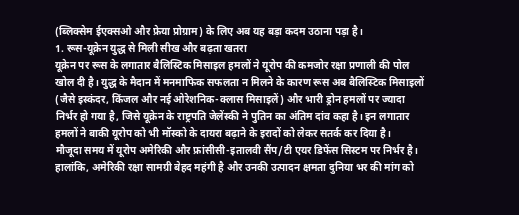(ब्लिक्सेम ईएक्सओ और फ्रेया प्रोग्राम) के लिए अब यह बड़ा कदम उठाना पड़ा है।
1. रूस-यूक्रेन युद्ध से मिली सीख और बढ़ता खतरा
यूक्रेन पर रूस के लगातार बैलिस्टिक मिसाइल हमलों ने यूरोप की कमजोर रक्षा प्रणाली की पोल खोल दी है। युद्ध के मैदान में मनमाफिक सफलता न मिलने के कारण रूस अब बैलिस्टिक मिसाइलों (जैसे इस्कंदर, किंजल और नई ओरेशनिक-क्लास मिसाइलें) और भारी ड्रोन हमलों पर ज्यादा निर्भर हो गया है, जिसे यूक्रेन के राष्ट्रपति जेलेंस्की ने पुतिन का अंतिम दांव कहा है। इन लगातार हमलों ने बाकी यूरोप को भी मॉस्को के दायरा बढ़ाने के इरादों को लेकर सतर्क कर दिया है।
मौजूदा समय में यूरोप अमेरिकी और फ्रांसीसी-इतालवी सैंप/टी एयर डिफेंस सिस्टम पर निर्भर है। हालांकि, अमेरिकी रक्षा सामग्री बेहद महंगी है और उनकी उत्पादन क्षमता दुनिया भर की मांग को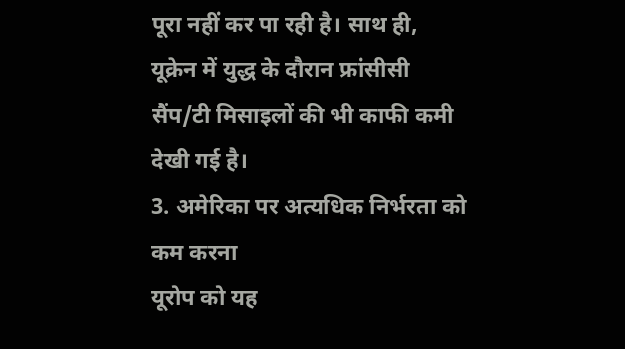पूरा नहीं कर पा रही है। साथ ही, यूक्रेन में युद्ध के दौरान फ्रांसीसी सैंप/टी मिसाइलों की भी काफी कमी देखी गई है।
3. अमेरिका पर अत्यधिक निर्भरता को कम करना
यूरोप को यह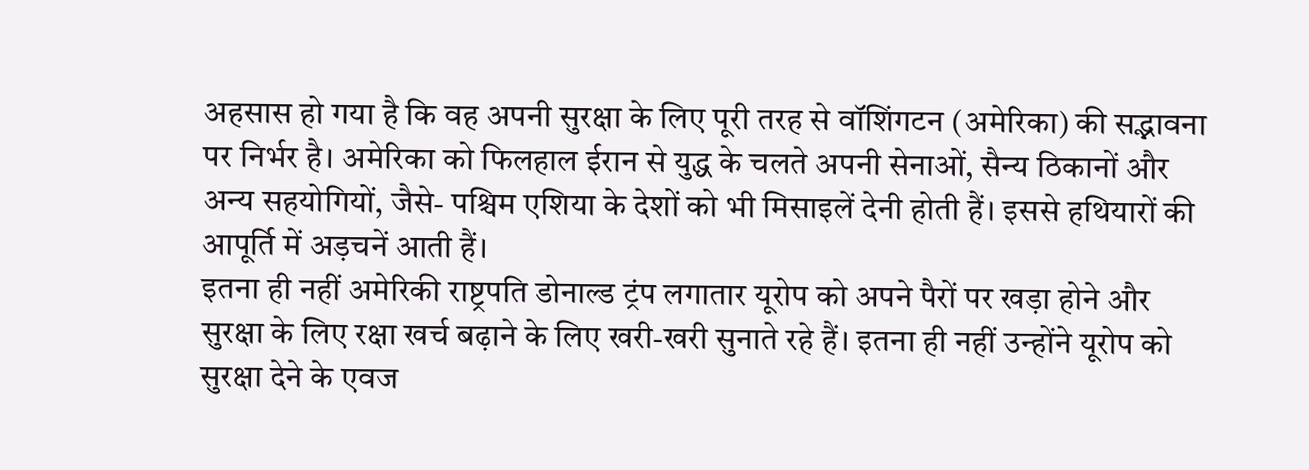अहसास हो गया है कि वह अपनी सुरक्षा के लिए पूरी तरह से वॉशिंगटन (अमेरिका) की सद्भावना पर निर्भर है। अमेरिका को फिलहाल ईरान से युद्ध के चलते अपनी सेनाओं, सैन्य ठिकानों और अन्य सहयोगियों, जैसे- पश्चिम एशिया के देशों को भी मिसाइलें देनी होती हैं। इससे हथियारों की आपूर्ति में अड़चनें आती हैं।
इतना ही नहीं अमेरिकी राष्ट्रपति डोनाल्ड ट्रंप लगातार यूरोप को अपने पैरों पर खड़ा होने और सुरक्षा के लिए रक्षा खर्च बढ़ाने के लिए खरी-खरी सुनाते रहे हैं। इतना ही नहीं उन्होंने यूरोप को सुरक्षा देने के एवज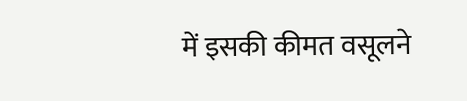में इसकी कीमत वसूलने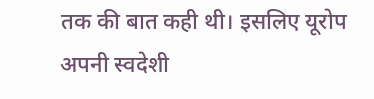तक की बात कही थी। इसलिए यूरोप अपनी स्वदेशी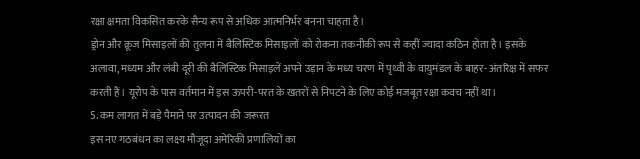रक्षा क्षमता विकसित करके सैन्य रूप से अधिक आत्मनिर्भर बनना चाहता है।
ड्रोन और क्रूज मिसाइलों की तुलना में बैलिस्टिक मिसाइलों को रोकना तकनीकी रूप से कहीं ज्यादा कठिन होता है। इसके अलावा, मध्यम और लंबी दूरी की बैलिस्टिक मिसाइलें अपने उड़ान के मध्य चरण में पृथ्वी के वायुमंडल के बाहर- अंतरिक्ष में सफर करती हैं। यूरोप के पास वर्तमान में इस ऊपरी-परत के खतरों से निपटने के लिए कोई मजबूत रक्षा कवच नहीं था।
5. कम लागत में बड़े पैमाने पर उत्पादन की जरूरत
इस नए गठबंधन का लक्ष्य मौजूदा अमेरिकी प्रणालियों का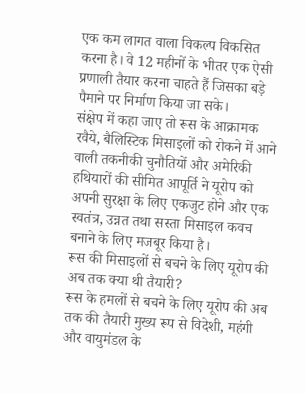एक कम लागत वाला विकल्प विकसित करना है। वे 12 महीनों के भीतर एक ऐसी प्रणाली तैयार करना चाहते हैं जिसका बड़े पैमाने पर निर्माण किया जा सके।
संक्षेप में कहा जाए तो रूस के आक्रामक रवैये, बैलिस्टिक मिसाइलों को रोकने में आने वाली तकनीकी चुनौतियों और अमेरिकी हथियारों की सीमित आपूर्ति ने यूरोप को अपनी सुरक्षा के लिए एकजुट होने और एक स्वतंत्र, उन्नत तथा सस्ता मिसाइल कवच बनाने के लिए मजबूर किया है।
रूस की मिसाइलों से बचने के लिए यूरोप की अब तक क्या थी तैयारी?
रूस के हमलों से बचने के लिए यूरोप की अब तक की तैयारी मुख्य रूप से विदेशी, महंगी और वायुमंडल के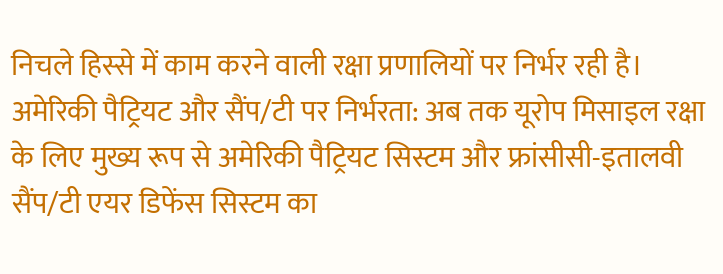निचले हिस्से में काम करने वाली रक्षा प्रणालियों पर निर्भर रही है।
अमेरिकी पैट्रियट और सैंप/टी पर निर्भरता: अब तक यूरोप मिसाइल रक्षा के लिए मुख्य रूप से अमेरिकी पैट्रियट सिस्टम और फ्रांसीसी-इतालवी सैंप/टी एयर डिफेंस सिस्टम का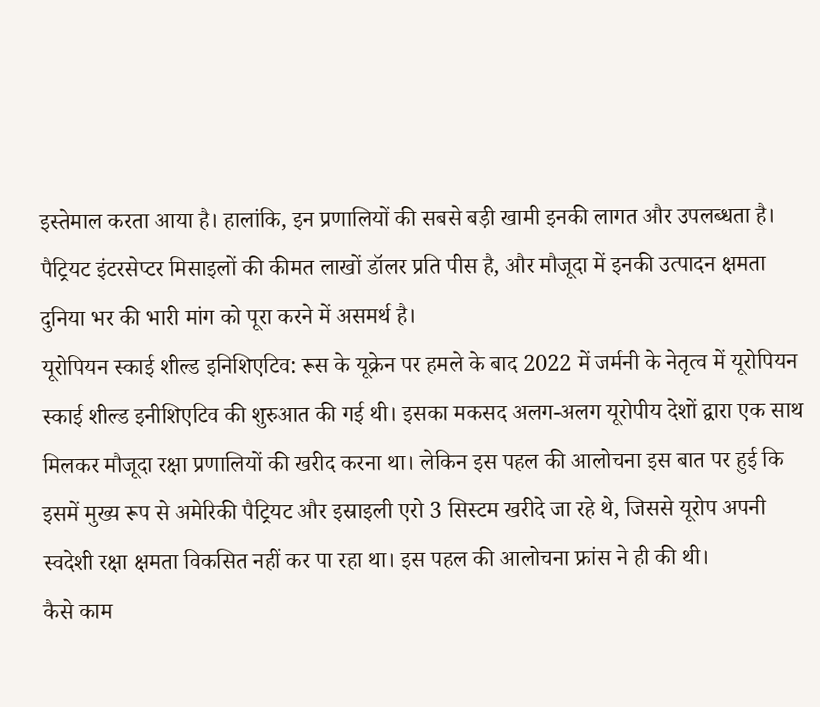इस्तेमाल करता आया है। हालांकि, इन प्रणालियों की सबसे बड़ी खामी इनकी लागत और उपलब्धता है। पैट्रियट इंटरसेप्टर मिसाइलों की कीमत लाखों डॉलर प्रति पीस है, और मौजूदा में इनकी उत्पादन क्षमता दुनिया भर की भारी मांग को पूरा करने में असमर्थ है।
यूरोपियन स्काई शील्ड इनिशिएटिव: रूस के यूक्रेन पर हमले के बाद 2022 में जर्मनी के नेतृत्व में यूरोपियन स्काई शील्ड इनीशिएटिव की शुरुआत की गई थी। इसका मकसद अलग-अलग यूरोपीय देशों द्वारा एक साथ मिलकर मौजूदा रक्षा प्रणालियों की खरीद करना था। लेकिन इस पहल की आलोचना इस बात पर हुई कि इसमें मुख्य रूप से अमेरिकी पैट्रियट और इस्राइली एरो 3 सिस्टम खरीदे जा रहे थे, जिससे यूरोप अपनी स्वदेशी रक्षा क्षमता विकसित नहीं कर पा रहा था। इस पहल की आलोचना फ्रांस ने ही की थी।
कैसे काम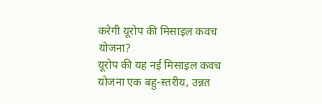करेगी यूरोप की मिसाइल कवच योजना?
यूरोप की यह नई मिसाइल कवच योजना एक बहु-स्तरीय, उन्नत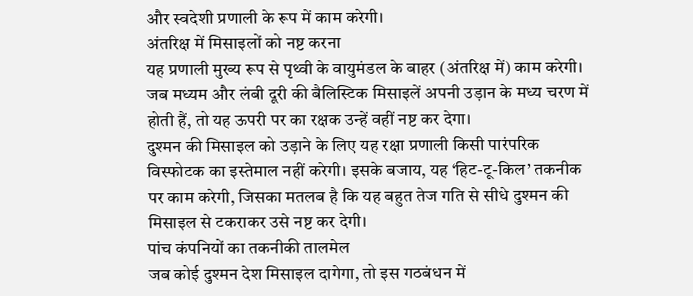और स्वदेशी प्रणाली के रूप में काम करेगी।
अंतरिक्ष में मिसाइलों को नष्ट करना
यह प्रणाली मुख्य रूप से पृथ्वी के वायुमंडल के बाहर (अंतरिक्ष में) काम करेगी। जब मध्यम और लंबी दूरी की बैलिस्टिक मिसाइलें अपनी उड़ान के मध्य चरण में होती हैं, तो यह ऊपरी पर का रक्षक उन्हें वहीं नष्ट कर देगा।
दुश्मन की मिसाइल को उड़ाने के लिए यह रक्षा प्रणाली किसी पारंपरिक विस्फोटक का इस्तेमाल नहीं करेगी। इसके बजाय, यह ‘हिट-टू-किल’ तकनीक पर काम करेगी, जिसका मतलब है कि यह बहुत तेज गति से सीधे दुश्मन की मिसाइल से टकराकर उसे नष्ट कर देगी।
पांच कंपनियों का तकनीकी तालमेल
जब कोई दुश्मन देश मिसाइल दागेगा, तो इस गठबंधन में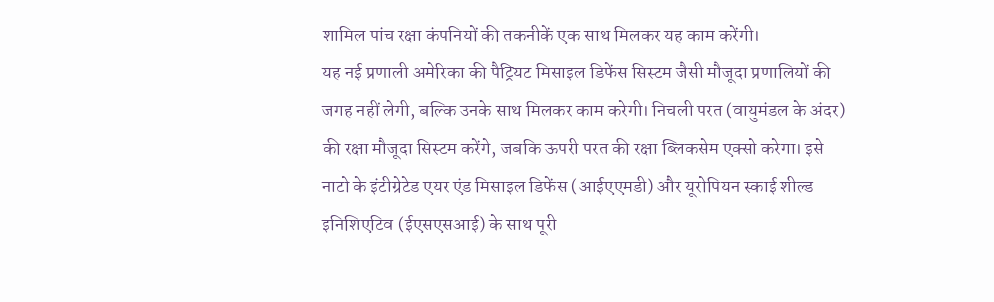शामिल पांच रक्षा कंपनियों की तकनीकें एक साथ मिलकर यह काम करेंगी।
यह नई प्रणाली अमेरिका की पैट्रियट मिसाइल डिफेंस सिस्टम जैसी मौजूदा प्रणालियों की जगह नहीं लेगी, बल्कि उनके साथ मिलकर काम करेगी। निचली परत (वायुमंडल के अंदर) की रक्षा मौजूदा सिस्टम करेंगे, जबकि ऊपरी परत की रक्षा ब्लिकसेम एक्सो करेगा। इसे नाटो के इंटीग्रेटेड एयर एंड मिसाइल डिफेंस (आईएएमडी) और यूरोपियन स्काई शील्ड इनिशिएटिव (ईएसएसआई) के साथ पूरी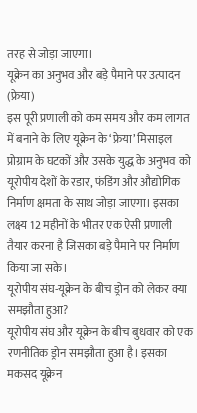तरह से जोड़ा जाएगा।
यूक्रेन का अनुभव और बड़े पैमाने पर उत्पादन (फ्रेया)
इस पूरी प्रणाली को कम समय और कम लागत में बनाने के लिए यूक्रेन के ‘फ्रेया’ मिसाइल प्रोग्राम के घटकों और उसके युद्ध के अनुभव को यूरोपीय देशों के रडार, फंडिंग और औद्योगिक निर्माण क्षमता के साथ जोड़ा जाएगा। इसका लक्ष्य 12 महीनों के भीतर एक ऐसी प्रणाली तैयार करना है जिसका बड़े पैमाने पर निर्माण किया जा सके।
यूरोपीय संघ-यूक्रेन के बीच ड्रोन को लेकर क्या समझौता हुआ?
यूरोपीय संघ और यूक्रेन के बीच बुधवार को एक रणनीतिक ड्रोन समझौता हुआ है। इसका मकसद यूक्रेन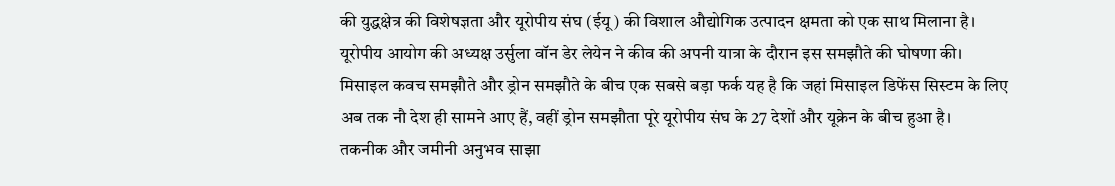की युद्धक्षेत्र की विशेषज्ञता और यूरोपीय संघ (ईयू) की विशाल औद्योगिक उत्पादन क्षमता को एक साथ मिलाना है। यूरोपीय आयोग की अध्यक्ष उर्सुला वॉन डेर लेयेन ने कीव की अपनी यात्रा के दौरान इस समझौते की घोषणा की। मिसाइल कवच समझौते और ड्रोन समझौते के बीच एक सबसे बड़ा फर्क यह है कि जहां मिसाइल डिफेंस सिस्टम के लिए अब तक नौ देश ही सामने आए हैं, वहीं ड्रोन समझौता पूरे यूरोपीय संघ के 27 देशों और यूक्रेन के बीच हुआ है।
तकनीक और जमीनी अनुभव साझा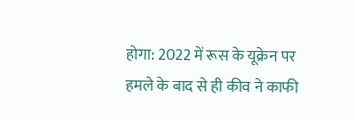होगा: 2022 में रूस के यूक्रेन पर हमले के बाद से ही कीव ने काफी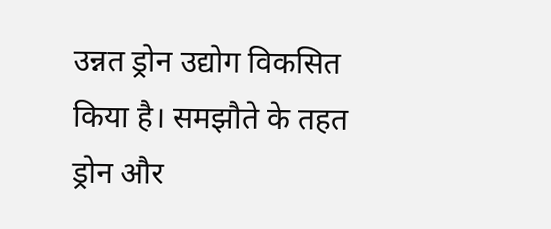उन्नत ड्रोन उद्योग विकसित किया है। समझौते के तहत ड्रोन और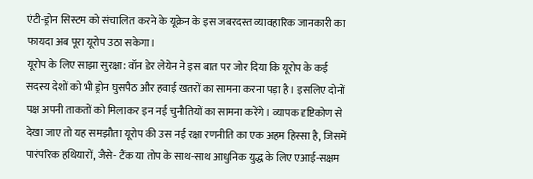एंटी-ड्रोन सिस्टम को संचालित करने के यूक्रेन के इस जबरदस्त व्यावहारिक जानकारी का फायदा अब पूरा यूरोप उठा सकेगा।
यूरोप के लिए साझा सुरक्षा: वॉन डेर लेयेन ने इस बात पर जोर दिया कि यूरोप के कई सदस्य देशों को भी ड्रोन घुसपैठ और हवाई खतरों का सामना करना पड़ा है। इसलिए दोनों पक्ष अपनी ताकतों को मिलाकर इन नई चुनौतियों का सामना करेंगे। व्यापक दृष्टिकोण से देखा जाए तो यह समझौता यूरोप की उस नई रक्षा रणनीति का एक अहम हिस्सा है, जिसमें पारंपरिक हथियारों, जैसे- टैंक या तोप के साथ-साथ आधुनिक युद्ध के लिए एआई-सक्षम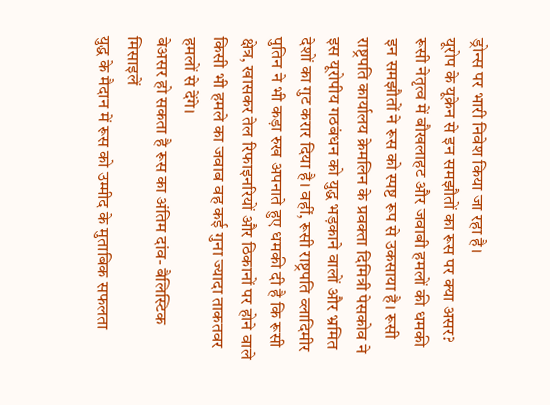ड्रोन्स पर भारी निवेश किया जा रहा है।
यूरोप के यूक्रेन से इन समझौतों का रूस पर क्या असर?
रूसी नेतृत्व में बौखलाहट और जवाबी हमलों की धमकी
इन समझौतों ने रूस को स्पष्ट रूप से उकसाया है। रूसी राष्ट्रपति कार्यालय क्रेमलिन के प्रवक्ता दिमित्री पेसकोव ने इस यूरोपीय गठबंधन को युद्ध भड़काने वालों और भ्रमित देशों का गुट करार दिया है। वहीं, रूसी राष्ट्रपति व्लादिमीर पुतिन ने भी कड़ा रुख अपनाते हुए धमकी दी है कि रूसी क्षेत्र, खासकर तेल रिफाइनरियों और ठिकानों पर होने वाले किसी भी हमले का जवाब वह कई गुना ज्यादा ताकतवर हमलों से देंगे।
बेअसर हो सकता है रूस का अंतिम दांव- बैलिस्टिक मिसाइलें
युद्ध के मैदान में रूस को उम्मीद के मुताबिक सफलता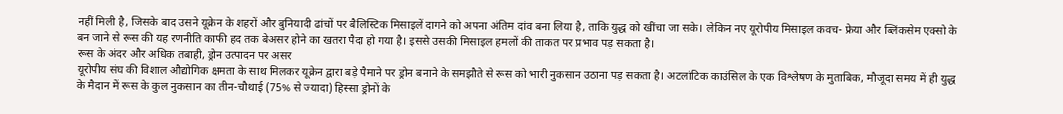नहीं मिली है, जिसके बाद उसने यूक्रेन के शहरों और बुनियादी ढांचों पर बैलिस्टिक मिसाइलें दागने को अपना अंतिम दांव बना लिया है, ताकि युद्ध को खींचा जा सके। लेकिन नए यूरोपीय मिसाइल कवच- फ्रेया और ब्लिंकसेम एक्सो के बन जाने से रूस की यह रणनीति काफी हद तक बेअसर होने का खतरा पैदा हो गया है। इससे उसकी मिसाइल हमलों की ताकत पर प्रभाव पड़ सकता है।
रूस के अंदर और अधिक तबाही, ड्रोन उत्पादन पर असर
यूरोपीय संघ की विशाल औद्योगिक क्षमता के साथ मिलकर यूक्रेन द्वारा बड़े पैमाने पर ड्रोन बनाने के समझौते से रूस को भारी नुकसान उठाना पड़ सकता है। अटलांटिक काउंसिल के एक विश्लेषण के मुताबिक, मौजूदा समय में ही युद्ध के मैदान में रूस के कुल नुकसान का तीन-चौथाई (75% से ज्यादा) हिस्सा ड्रोनों के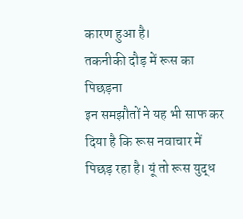कारण हुआ है।
तकनीकी दौड़ में रूस का पिछड़ना
इन समझौतों ने यह भी साफ कर दिया है कि रूस नवाचार में पिछड़ रहा है। यूं तो रूस युद्ध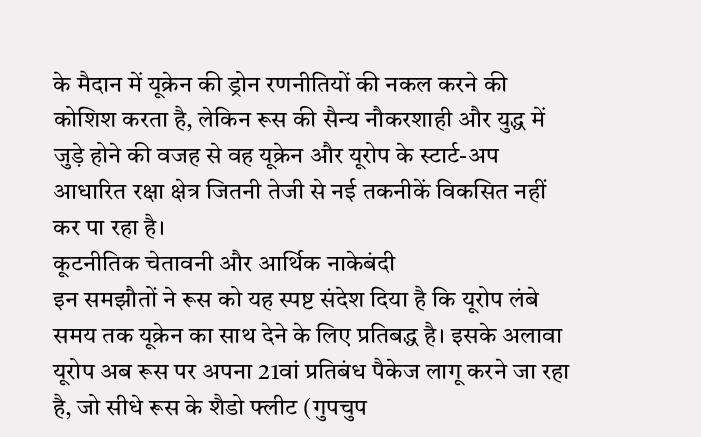के मैदान में यूक्रेन की ड्रोन रणनीतियों की नकल करने की कोशिश करता है, लेकिन रूस की सैन्य नौकरशाही और युद्ध में जुड़े होने की वजह से वह यूक्रेन और यूरोप के स्टार्ट-अप आधारित रक्षा क्षेत्र जितनी तेजी से नई तकनीकें विकसित नहीं कर पा रहा है।
कूटनीतिक चेतावनी और आर्थिक नाकेबंदी
इन समझौतों ने रूस को यह स्पष्ट संदेश दिया है कि यूरोप लंबे समय तक यूक्रेन का साथ देने के लिए प्रतिबद्ध है। इसके अलावा यूरोप अब रूस पर अपना 21वां प्रतिबंध पैकेज लागू करने जा रहा है, जो सीधे रूस के शैडो फ्लीट (गुपचुप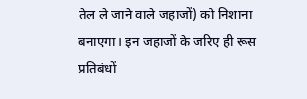तेल ले जाने वाले जहाजों) को निशाना बनाएगा। इन जहाजों के जरिए ही रूस प्रतिबंधों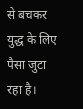से बचकर युद्ध के लिए पैसा जुटा रहा है।